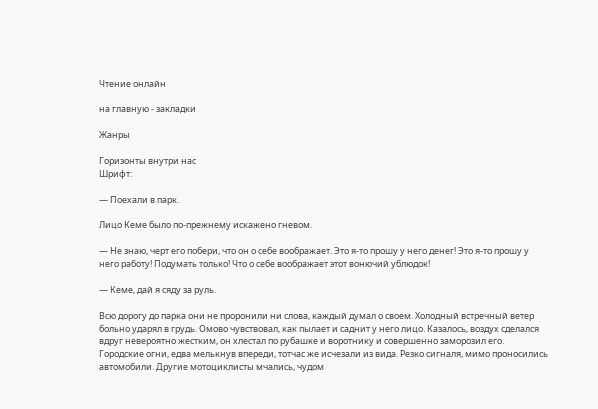Чтение онлайн

на главную - закладки

Жанры

Горизонты внутри нас
Шрифт:

— Поехали в парк.

Лицо Кеме было по-прежнему искажено гневом.

— Не знаю, черт его побери, что он о себе воображает. Это я-то прошу у него денег! Это я-то прошу у него работу! Подумать только! Что о себе воображает этот вонючий ублюдок!

— Кеме, дай я сяду за руль.

Всю дорогу до парка они не проронили ни слова, каждый думал о своем. Холодный встречный ветер больно ударял в грудь. Омово чувствовал, как пылает и саднит у него лицо. Казалось, воздух сделался вдруг невероятно жестким, он хлестал по рубашке и воротнику и совершенно заморозил его. Городские огни, едва мелькнув впереди, тотчас же исчезали из вида. Резко сигналя, мимо проносились автомобили. Другие мотоциклисты мчались, чудом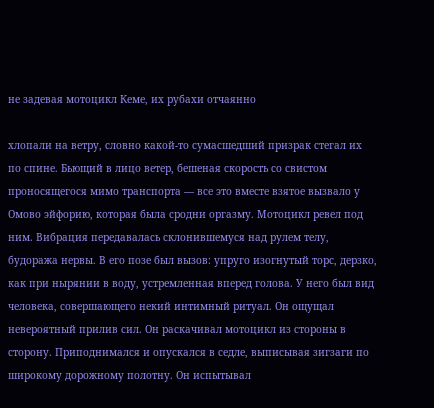не задевая мотоцикл Кеме, их рубахи отчаянно

хлопали на ветру, словно какой-то сумасшедший призрак стегал их по спине. Бьющий в лицо ветер, бешеная скорость со свистом проносящегося мимо транспорта — все это вместе взятое вызвало у Омово эйфорию, которая была сродни оргазму. Мотоцикл ревел под ним. Вибрация передавалась склонившемуся над рулем телу, будоража нервы. В его позе был вызов: упруго изогнутый торс, дерзко, как при нырянии в воду, устремленная вперед голова. У него был вид человека, совершающего некий интимный ритуал. Он ощущал невероятный прилив сил. Он раскачивал мотоцикл из стороны в сторону. Приподнимался и опускался в седле, выписывая зигзаги по широкому дорожному полотну. Он испытывал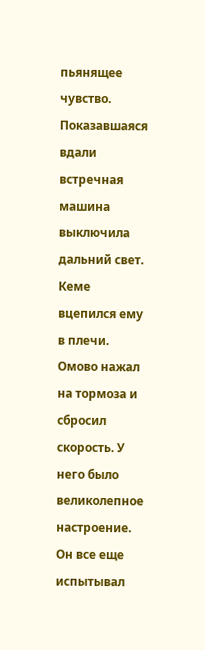пьянящее чувство. Показавшаяся вдали встречная машина выключила дальний свет. Кеме вцепился ему в плечи. Омово нажал на тормоза и сбросил скорость. У него было великолепное настроение. Он все еще испытывал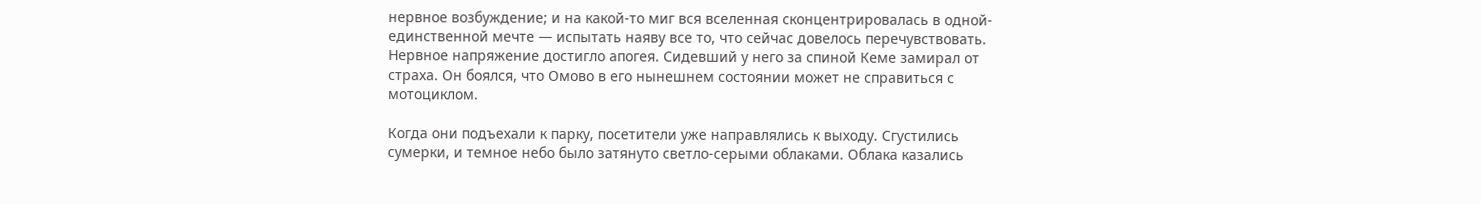нервное возбуждение; и на какой-то миг вся вселенная сконцентрировалась в одной-единственной мечте — испытать наяву все то, что сейчас довелось перечувствовать. Нервное напряжение достигло апогея. Сидевший у него за спиной Кеме замирал от страха. Он боялся, что Омово в его нынешнем состоянии может не справиться с мотоциклом.

Когда они подъехали к парку, посетители уже направлялись к выходу. Сгустились сумерки, и темное небо было затянуто светло-серыми облаками. Облака казались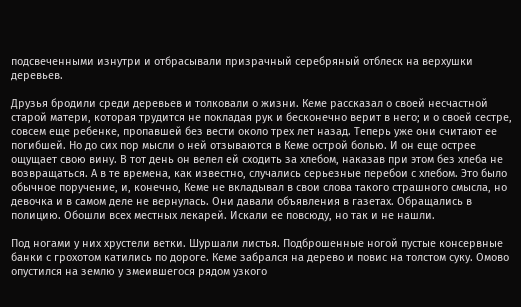подсвеченными изнутри и отбрасывали призрачный серебряный отблеск на верхушки деревьев.

Друзья бродили среди деревьев и толковали о жизни. Кеме рассказал о своей несчастной старой матери, которая трудится не покладая рук и бесконечно верит в него; и о своей сестре, совсем еще ребенке, пропавшей без вести около трех лет назад. Теперь уже они считают ее погибшей. Но до сих пор мысли о ней отзываются в Кеме острой болью. И он еще острее ощущает свою вину. В тот день он велел ей сходить за хлебом, наказав при этом без хлеба не возвращаться. А в те времена, как известно, случались серьезные перебои с хлебом. Это было обычное поручение, и, конечно, Кеме не вкладывал в свои слова такого страшного смысла, но девочка и в самом деле не вернулась. Они давали объявления в газетах. Обращались в полицию. Обошли всех местных лекарей. Искали ее повсюду, но так и не нашли.

Под ногами у них хрустели ветки. Шуршали листья. Подброшенные ногой пустые консервные банки с грохотом катились по дороге. Кеме забрался на дерево и повис на толстом суку. Омово опустился на землю у змеившегося рядом узкого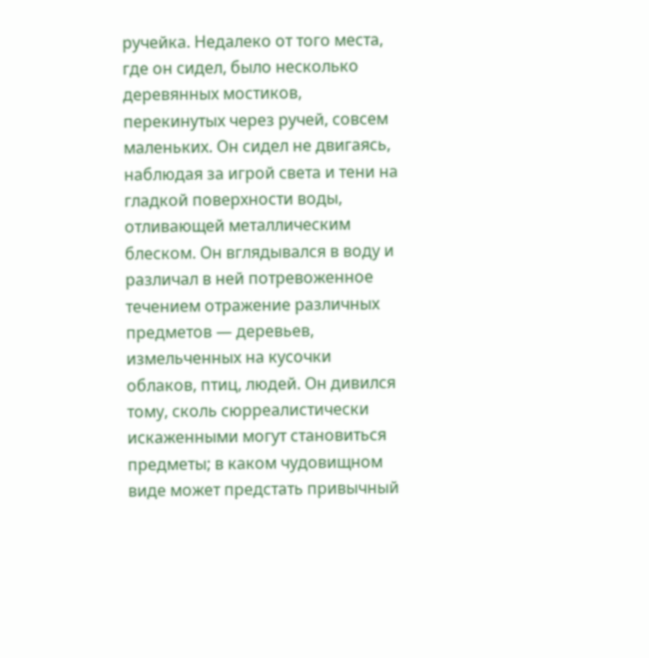ручейка. Недалеко от того места, где он сидел, было несколько деревянных мостиков, перекинутых через ручей, совсем маленьких. Он сидел не двигаясь, наблюдая за игрой света и тени на гладкой поверхности воды, отливающей металлическим блеском. Он вглядывался в воду и различал в ней потревоженное течением отражение различных предметов — деревьев, измельченных на кусочки облаков, птиц, людей. Он дивился тому, сколь сюрреалистически искаженными могут становиться предметы; в каком чудовищном виде может предстать привычный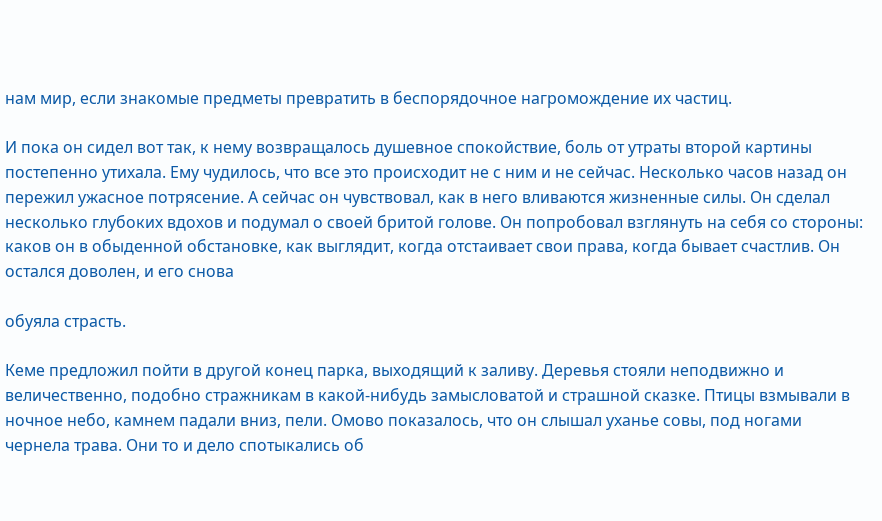нам мир, если знакомые предметы превратить в беспорядочное нагромождение их частиц.

И пока он сидел вот так, к нему возвращалось душевное спокойствие, боль от утраты второй картины постепенно утихала. Ему чудилось, что все это происходит не с ним и не сейчас. Несколько часов назад он пережил ужасное потрясение. А сейчас он чувствовал, как в него вливаются жизненные силы. Он сделал несколько глубоких вдохов и подумал о своей бритой голове. Он попробовал взглянуть на себя со стороны: каков он в обыденной обстановке, как выглядит, когда отстаивает свои права, когда бывает счастлив. Он остался доволен, и его снова

обуяла страсть.

Кеме предложил пойти в другой конец парка, выходящий к заливу. Деревья стояли неподвижно и величественно, подобно стражникам в какой-нибудь замысловатой и страшной сказке. Птицы взмывали в ночное небо, камнем падали вниз, пели. Омово показалось, что он слышал уханье совы, под ногами чернела трава. Они то и дело спотыкались об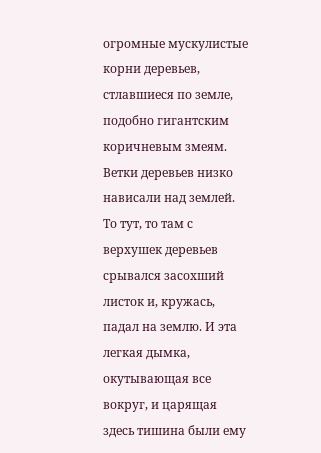огромные мускулистые корни деревьев, стлавшиеся по земле, подобно гигантским коричневым змеям. Ветки деревьев низко нависали над землей. То тут, то там с верхушек деревьев срывался засохший листок и, кружась, падал на землю. И эта легкая дымка, окутывающая все вокруг, и царящая здесь тишина были ему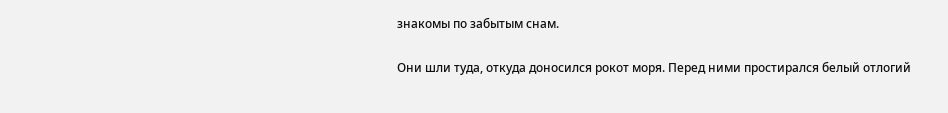знакомы по забытым снам.

Они шли туда, откуда доносился рокот моря. Перед ними простирался белый отлогий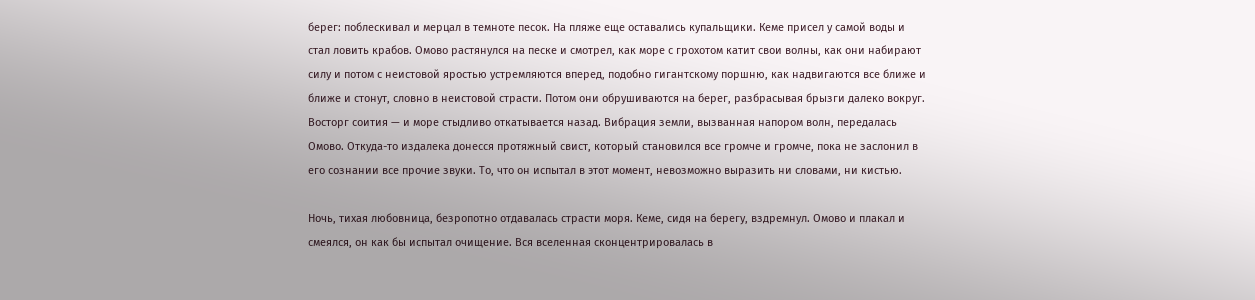берег: поблескивал и мерцал в темноте песок. На пляже еще оставались купальщики. Кеме присел у самой воды и стал ловить крабов. Омово растянулся на песке и смотрел, как море с грохотом катит свои волны, как они набирают силу и потом с неистовой яростью устремляются вперед, подобно гигантскому поршню, как надвигаются все ближе и ближе и стонут, словно в неистовой страсти. Потом они обрушиваются на берег, разбрасывая брызги далеко вокруг. Восторг соития — и море стыдливо откатывается назад. Вибрация земли, вызванная напором волн, передалась Омово. Откуда-то издалека донесся протяжный свист, который становился все громче и громче, пока не заслонил в его сознании все прочие звуки. То, что он испытал в этот момент, невозможно выразить ни словами, ни кистью.

Ночь, тихая любовница, безропотно отдавалась страсти моря. Кеме, сидя на берегу, вздремнул. Омово и плакал и смеялся, он как бы испытал очищение. Вся вселенная сконцентрировалась в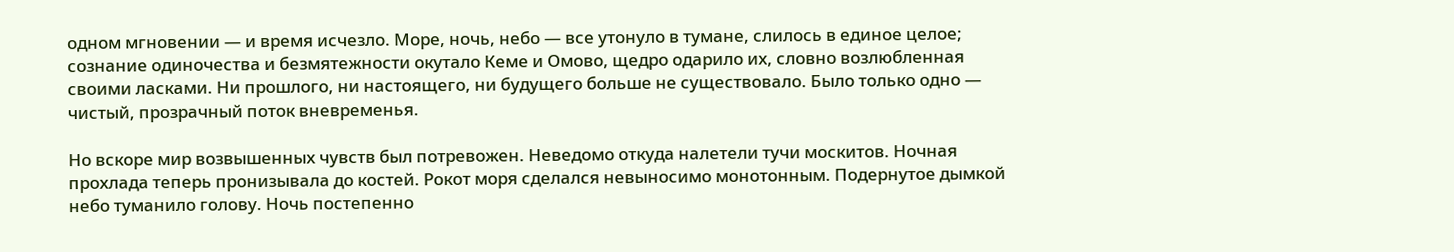одном мгновении — и время исчезло. Море, ночь, небо — все утонуло в тумане, слилось в единое целое; сознание одиночества и безмятежности окутало Кеме и Омово, щедро одарило их, словно возлюбленная своими ласками. Ни прошлого, ни настоящего, ни будущего больше не существовало. Было только одно — чистый, прозрачный поток вневременья.

Но вскоре мир возвышенных чувств был потревожен. Неведомо откуда налетели тучи москитов. Ночная прохлада теперь пронизывала до костей. Рокот моря сделался невыносимо монотонным. Подернутое дымкой небо туманило голову. Ночь постепенно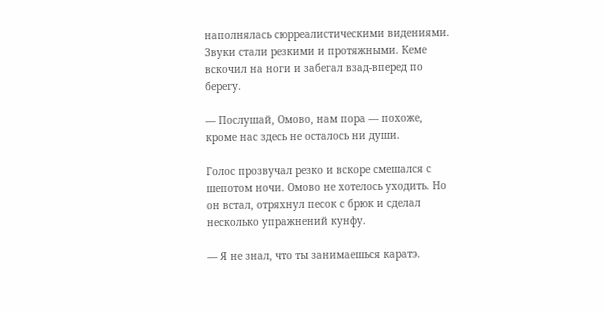наполнялась сюрреалистическими видениями. Звуки стали резкими и протяжными. Кеме вскочил на ноги и забегал взад-вперед по берегу.

— Послушай, Омово, нам пора — похоже, кроме нас здесь не осталось ни души.

Голос прозвучал резко и вскоре смешался с шепотом ночи. Омово не хотелось уходить. Но он встал, отряхнул песок с брюк и сделал несколько упражнений кунфу.

— Я не знал, что ты занимаешься каратэ.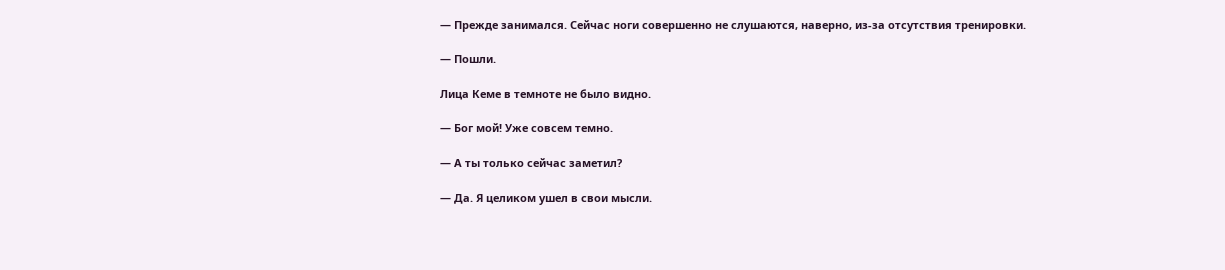— Прежде занимался. Сейчас ноги совершенно не слушаются, наверно, из-за отсутствия тренировки.

— Пошли.

Лица Кеме в темноте не было видно.

— Бог мой! Уже совсем темно.

— А ты только сейчас заметил?

— Да. Я целиком ушел в свои мысли.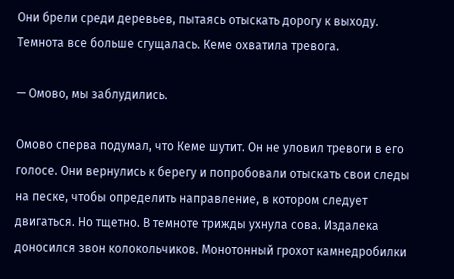Они брели среди деревьев, пытаясь отыскать дорогу к выходу. Темнота все больше сгущалась. Кеме охватила тревога.

— Омово, мы заблудились.

Омово сперва подумал, что Кеме шутит. Он не уловил тревоги в его голосе. Они вернулись к берегу и попробовали отыскать свои следы на песке, чтобы определить направление, в котором следует двигаться. Но тщетно. В темноте трижды ухнула сова. Издалека доносился звон колокольчиков. Монотонный грохот камнедробилки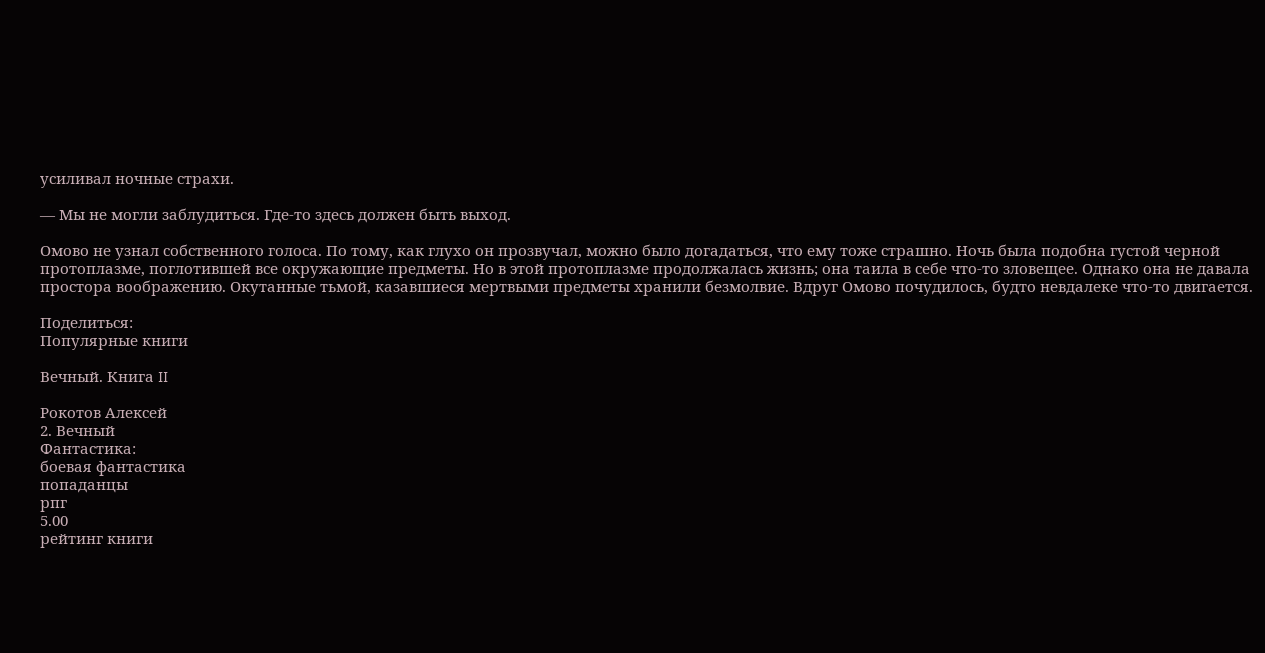усиливал ночные страхи.

— Мы не могли заблудиться. Где-то здесь должен быть выход.

Омово не узнал собственного голоса. По тому, как глухо он прозвучал, можно было догадаться, что ему тоже страшно. Ночь была подобна густой черной протоплазме, поглотившей все окружающие предметы. Но в этой протоплазме продолжалась жизнь; она таила в себе что-то зловещее. Однако она не давала простора воображению. Окутанные тьмой, казавшиеся мертвыми предметы хранили безмолвие. Вдруг Омово почудилось, будто невдалеке что-то двигается.

Поделиться:
Популярные книги

Вечный. Книга II

Рокотов Алексей
2. Вечный
Фантастика:
боевая фантастика
попаданцы
рпг
5.00
рейтинг книги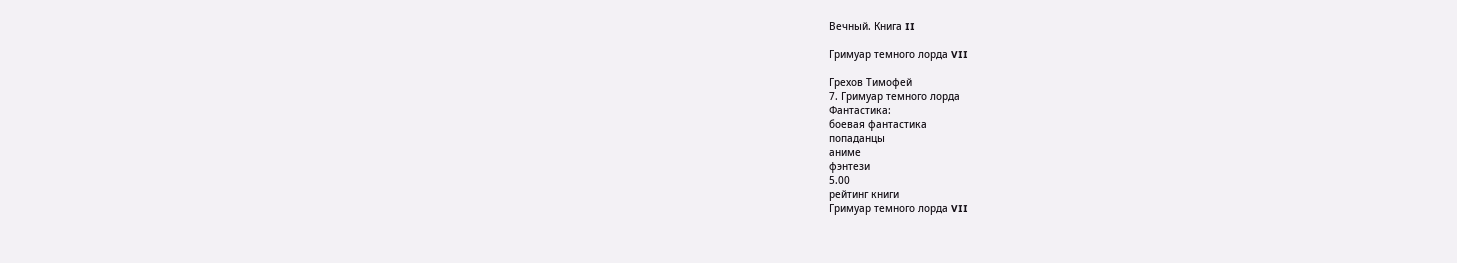Вечный. Книга II

Гримуар темного лорда VII

Грехов Тимофей
7. Гримуар темного лорда
Фантастика:
боевая фантастика
попаданцы
аниме
фэнтези
5.00
рейтинг книги
Гримуар темного лорда VII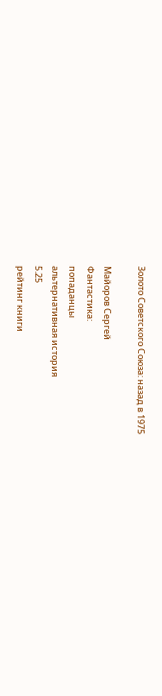Золото Советского Союза: назад в 1975

Майоров Сергей
Фантастика:
попаданцы
альтернативная история
5.25
рейтинг книги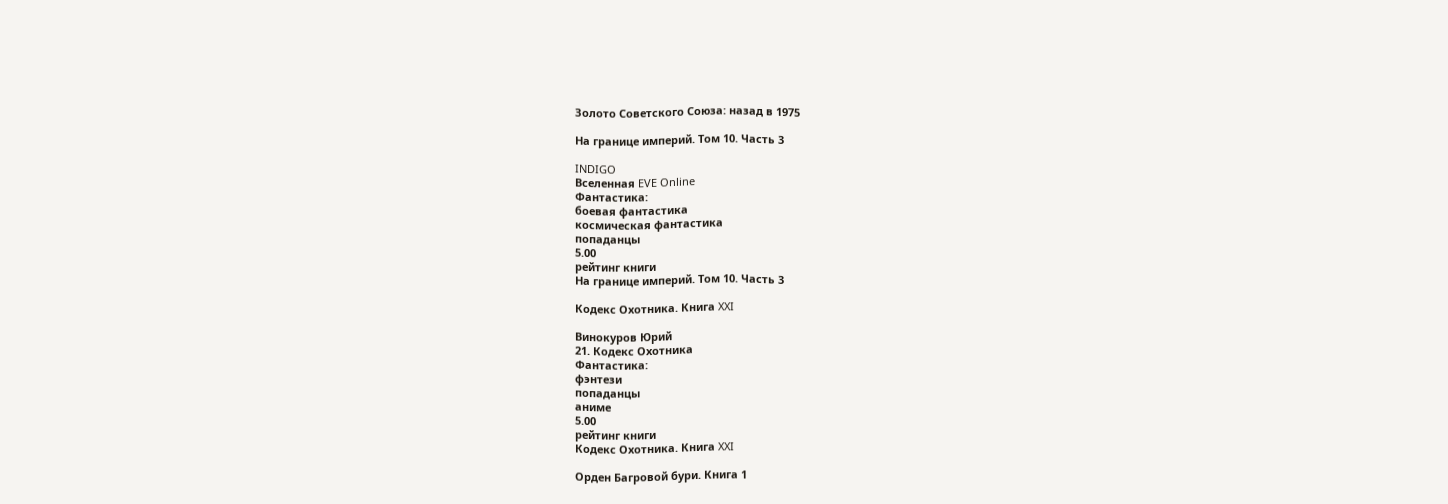Золото Советского Союза: назад в 1975

На границе империй. Том 10. Часть 3

INDIGO
Вселенная EVE Online
Фантастика:
боевая фантастика
космическая фантастика
попаданцы
5.00
рейтинг книги
На границе империй. Том 10. Часть 3

Кодекс Охотника. Книга XXI

Винокуров Юрий
21. Кодекс Охотника
Фантастика:
фэнтези
попаданцы
аниме
5.00
рейтинг книги
Кодекс Охотника. Книга XXI

Орден Багровой бури. Книга 1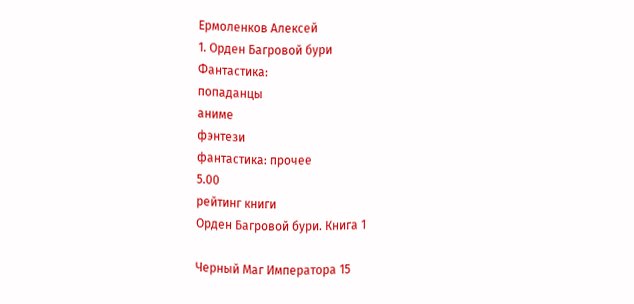Ермоленков Алексей
1. Орден Багровой бури
Фантастика:
попаданцы
аниме
фэнтези
фантастика: прочее
5.00
рейтинг книги
Орден Багровой бури. Книга 1

Черный Маг Императора 15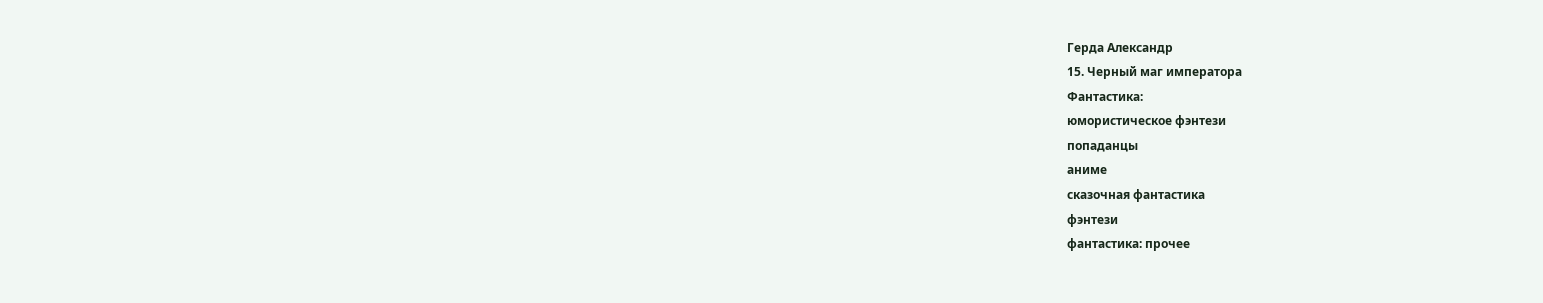Герда Александр
15. Черный маг императора
Фантастика:
юмористическое фэнтези
попаданцы
аниме
сказочная фантастика
фэнтези
фантастика: прочее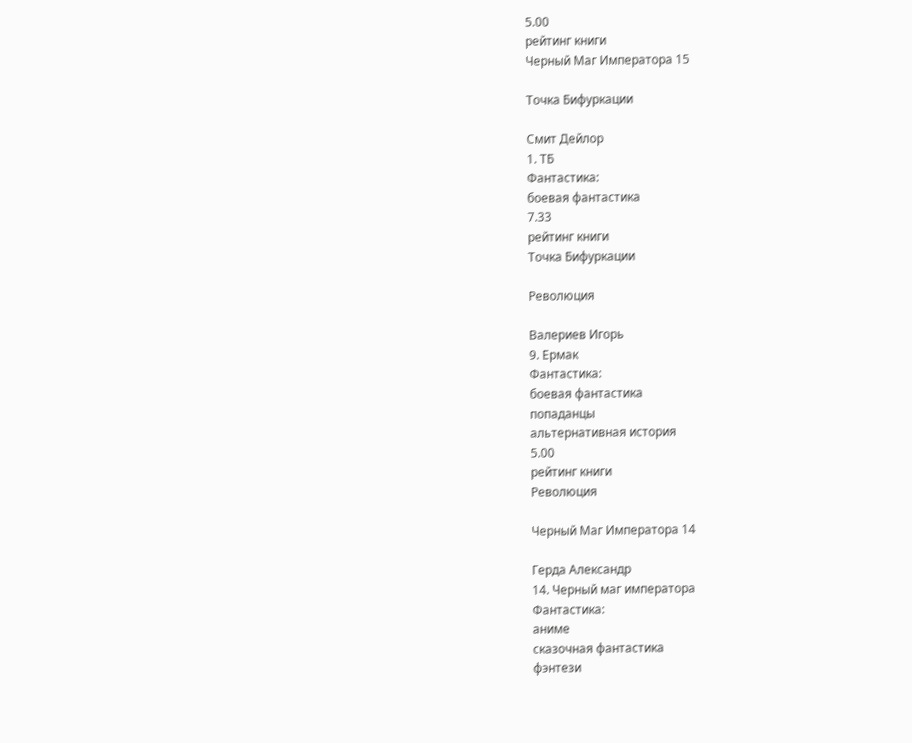5.00
рейтинг книги
Черный Маг Императора 15

Точка Бифуркации

Смит Дейлор
1. ТБ
Фантастика:
боевая фантастика
7.33
рейтинг книги
Точка Бифуркации

Революция

Валериев Игорь
9. Ермак
Фантастика:
боевая фантастика
попаданцы
альтернативная история
5.00
рейтинг книги
Революция

Черный Маг Императора 14

Герда Александр
14. Черный маг императора
Фантастика:
аниме
сказочная фантастика
фэнтези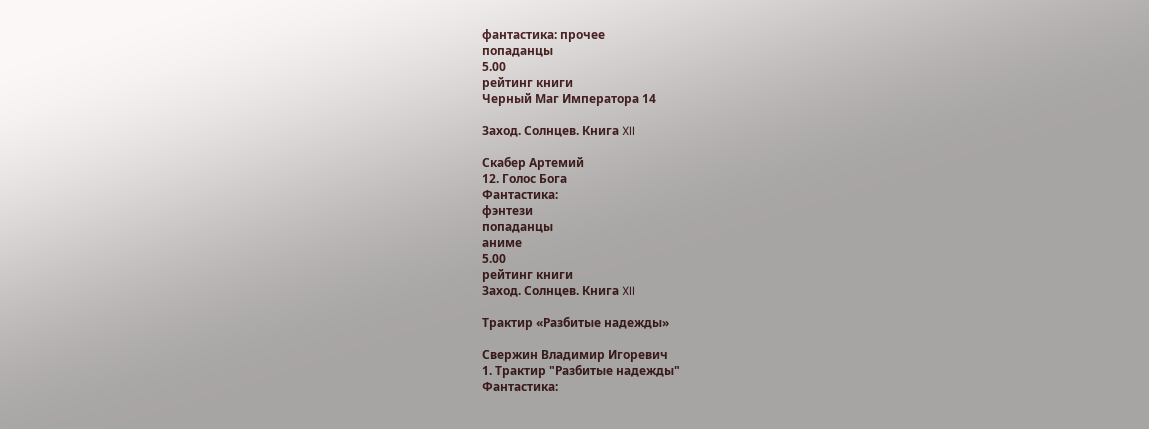фантастика: прочее
попаданцы
5.00
рейтинг книги
Черный Маг Императора 14

Заход. Солнцев. Книга XII

Скабер Артемий
12. Голос Бога
Фантастика:
фэнтези
попаданцы
аниме
5.00
рейтинг книги
Заход. Солнцев. Книга XII

Трактир «Разбитые надежды»

Свержин Владимир Игоревич
1. Трактир "Разбитые надежды"
Фантастика: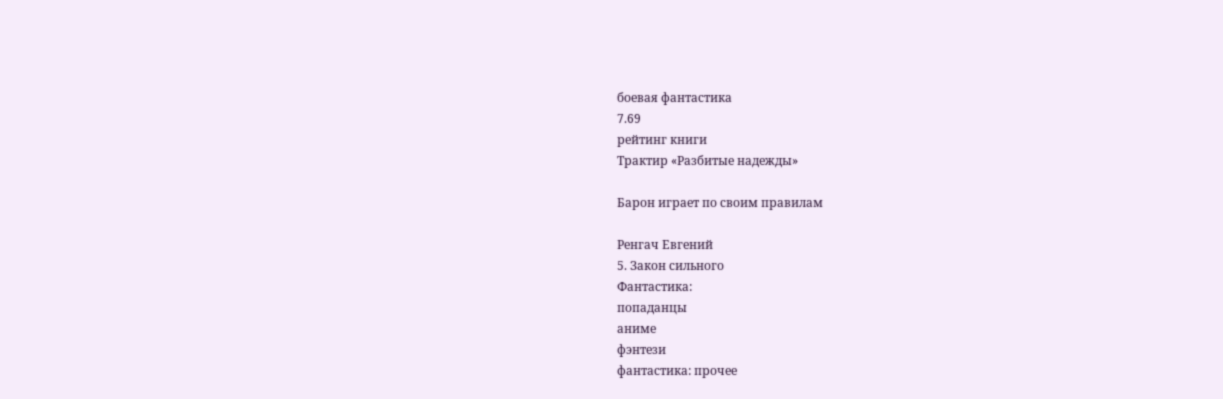боевая фантастика
7.69
рейтинг книги
Трактир «Разбитые надежды»

Барон играет по своим правилам

Ренгач Евгений
5. Закон сильного
Фантастика:
попаданцы
аниме
фэнтези
фантастика: прочее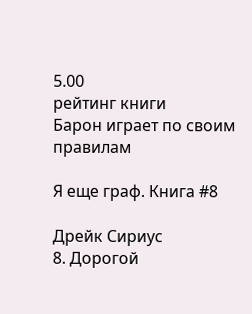5.00
рейтинг книги
Барон играет по своим правилам

Я еще граф. Книга #8

Дрейк Сириус
8. Дорогой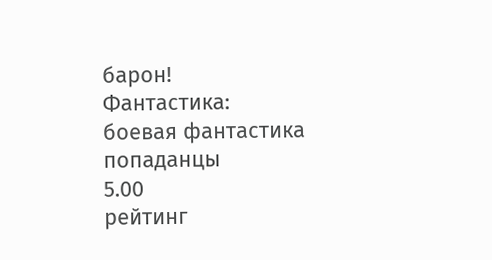барон!
Фантастика:
боевая фантастика
попаданцы
5.00
рейтинг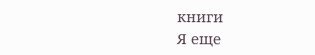книги
Я еще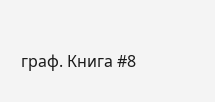граф. Книга #8